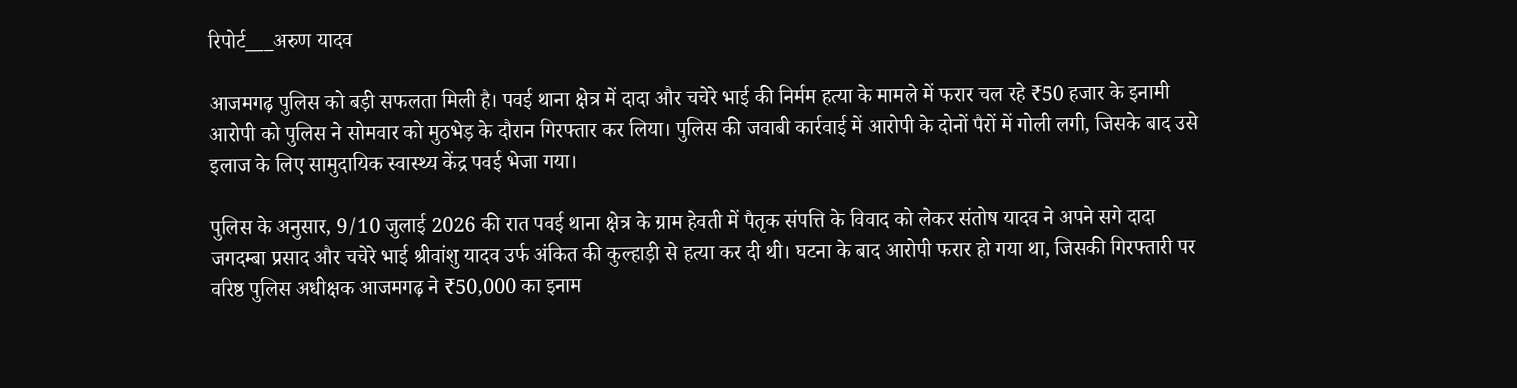रिपोर्ट___अरुण यादव

आजमगढ़ पुलिस को बड़ी सफलता मिली है। पवई थाना क्षेत्र में दादा और चचेरे भाई की निर्मम हत्या के मामले में फरार चल रहे ₹50 हजार के इनामी आरोपी को पुलिस ने सोमवार को मुठभेड़ के दौरान गिरफ्तार कर लिया। पुलिस की जवाबी कार्रवाई में आरोपी के दोनों पैरों में गोली लगी, जिसके बाद उसे इलाज के लिए सामुदायिक स्वास्थ्य केंद्र पवई भेजा गया।

पुलिस के अनुसार, 9/10 जुलाई 2026 की रात पवई थाना क्षेत्र के ग्राम हेवती में पैतृक संपत्ति के विवाद को लेकर संतोष यादव ने अपने सगे दादा जगदम्बा प्रसाद और चचेरे भाई श्रीवांशु यादव उर्फ अंकित की कुल्हाड़ी से हत्या कर दी थी। घटना के बाद आरोपी फरार हो गया था, जिसकी गिरफ्तारी पर वरिष्ठ पुलिस अधीक्षक आजमगढ़ ने ₹50,000 का इनाम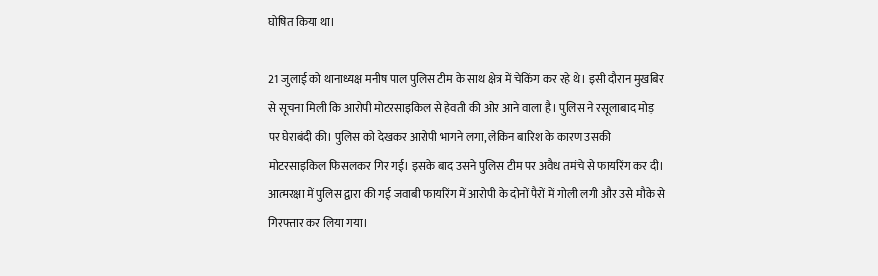घोषित किया था।

21 जुलाई को थानाध्यक्ष मनीष पाल पुलिस टीम के साथ क्षेत्र में चेकिंग कर रहे थे। इसी दौरान मुखबिर से सूचना मिली कि आरोपी मोटरसाइकिल से हेवती की ओर आने वाला है। पुलिस ने रसूलाबाद मोड़ पर घेराबंदी की। पुलिस को देखकर आरोपी भागने लगा, लेकिन बारिश के कारण उसकी मोटरसाइकिल फिसलकर गिर गई। इसके बाद उसने पुलिस टीम पर अवैध तमंचे से फायरिंग कर दी। आत्मरक्षा में पुलिस द्वारा की गई जवाबी फायरिंग में आरोपी के दोनों पैरों में गोली लगी और उसे मौके से गिरफ्तार कर लिया गया।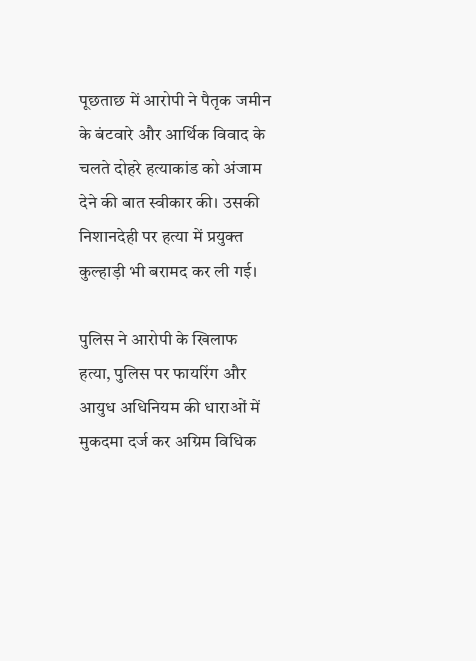पूछताछ में आरोपी ने पैतृक जमीन के बंटवारे और आर्थिक विवाद के चलते दोहरे हत्याकांड को अंजाम देने की बात स्वीकार की। उसकी निशानदेही पर हत्या में प्रयुक्त कुल्हाड़ी भी बरामद कर ली गई।

पुलिस ने आरोपी के खिलाफ हत्या, पुलिस पर फायरिंग और आयुध अधिनियम की धाराओं में मुकदमा दर्ज कर अग्रिम विधिक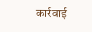कार्रवाई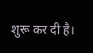शुरू कर दी है।